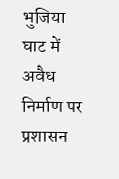भुजिया घाट में अवैध निर्माण पर प्रशासन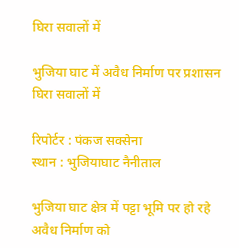घिरा सवालों में

भुजिया घाट में अवैध निर्माण पर प्रशासन घिरा सवालों में

रिपोर्टर : पंकज सक्सेना
स्थान : भुजियाघाट नैनीताल

भुजिया घाट क्षेत्र में पट्टा भूमि पर हो रहे अवैध निर्माण को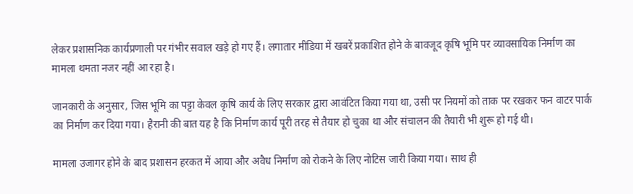लेकर प्रशासनिक कार्यप्रणाली पर गंभीर सवाल खड़े हो गए हैं। लगातार मीडिया में खबरें प्रकाशित होने के बावजूद कृषि भूमि पर व्यावसायिक निर्माण का मामला थमता नजर नहीं आ रहा है।

जानकारी के अनुसार, जिस भूमि का पट्टा केवल कृषि कार्य के लिए सरकार द्वारा आवंटित किया गया था, उसी पर नियमों को ताक पर रखकर फन वाटर पार्क का निर्माण कर दिया गया। हैरानी की बात यह है कि निर्माण कार्य पूरी तरह से तैयार हो चुका था और संचालन की तैयारी भी शुरू हो गई थी।

मामला उजागर होने के बाद प्रशासन हरकत में आया और अवैध निर्माण को रोकने के लिए नोटिस जारी किया गया। साथ ही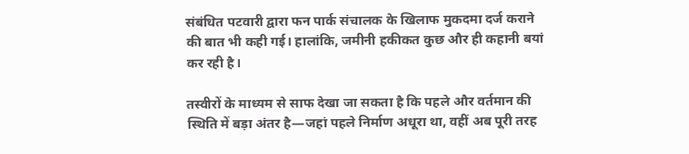संबंधित पटवारी द्वारा फन पार्क संचालक के खिलाफ मुकदमा दर्ज कराने की बात भी कही गई। हालांकि, जमीनी हकीकत कुछ और ही कहानी बयां कर रही है।

तस्वीरों के माध्यम से साफ देखा जा सकता है कि पहले और वर्तमान की स्थिति में बड़ा अंतर है—जहां पहले निर्माण अधूरा था, वहीं अब पूरी तरह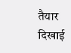तैयार दिखाई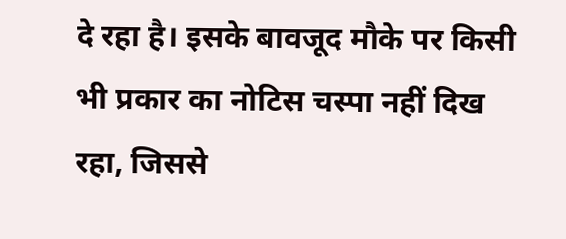दे रहा है। इसके बावजूद मौके पर किसी भी प्रकार का नोटिस चस्पा नहीं दिख रहा, जिससे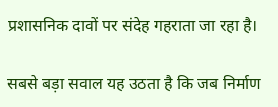प्रशासनिक दावों पर संदेह गहराता जा रहा है।

सबसे बड़ा सवाल यह उठता है कि जब निर्माण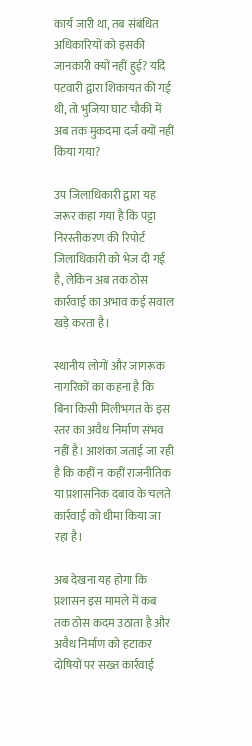कार्य जारी था, तब संबंधित अधिकारियों को इसकी जानकारी क्यों नहीं हुई? यदि पटवारी द्वारा शिकायत की गई थी, तो भुजिया घाट चौकी में अब तक मुकदमा दर्ज क्यों नहीं किया गया?

उप जिलाधिकारी द्वारा यह जरूर कहा गया है कि पट्टा निरस्तीकरण की रिपोर्ट जिलाधिकारी को भेज दी गई है, लेकिन अब तक ठोस कार्रवाई का अभाव कई सवाल खड़े करता है।

स्थानीय लोगों और जागरूक नागरिकों का कहना है कि बिना किसी मिलीभगत के इस स्तर का अवैध निर्माण संभव नहीं है। आशंका जताई जा रही है कि कहीं न कहीं राजनीतिक या प्रशासनिक दबाव के चलते कार्रवाई को धीमा किया जा रहा है।

अब देखना यह होगा कि प्रशासन इस मामले में कब तक ठोस कदम उठाता है और अवैध निर्माण को हटाकर दोषियों पर सख्त कार्रवाई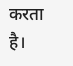करता है।